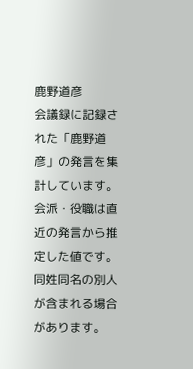鹿野道彦
会議録に記録された「鹿野道彦」の発言を集計しています。会派・役職は直近の発言から推定した値です。同姓同名の別人が含まれる場合があります。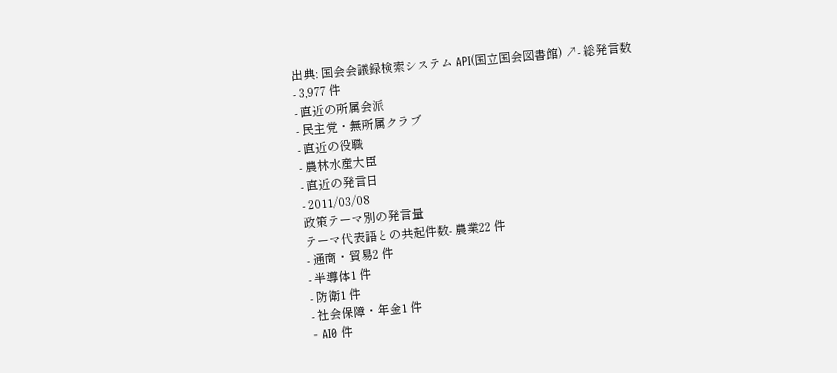出典: 国会会議録検索システム API(国立国会図書館) ↗- 総発言数
- 3,977 件
- 直近の所属会派
- 民主党・無所属クラブ
- 直近の役職
- 農林水産大臣
- 直近の発言日
- 2011/03/08
政策テーマ別の発言量
テーマ代表語との共起件数- 農業22 件
- 通商・貿易2 件
- 半導体1 件
- 防衛1 件
- 社会保障・年金1 件
- AI0 件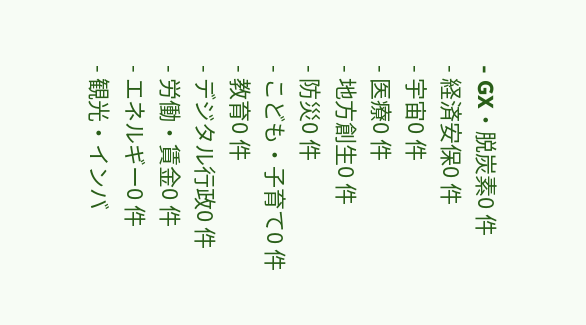- GX・脱炭素0 件
- 経済安保0 件
- 宇宙0 件
- 医療0 件
- 地方創生0 件
- 防災0 件
- こども・子育て0 件
- 教育0 件
- デジタル行政0 件
- 労働・賃金0 件
- エネルギー0 件
- 観光・インバ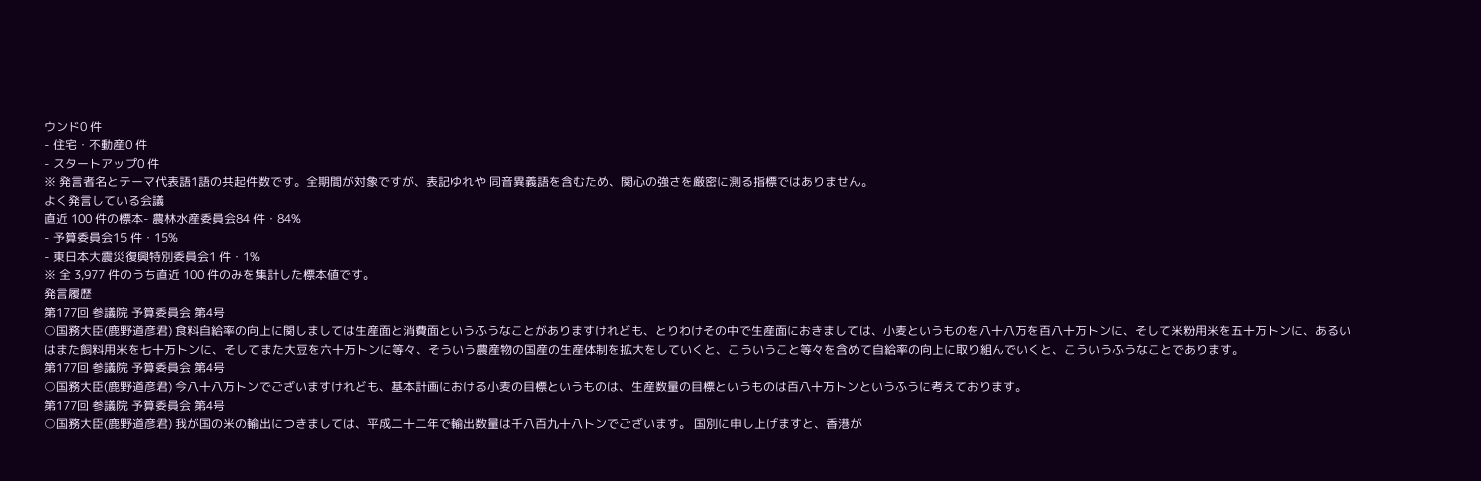ウンド0 件
- 住宅・不動産0 件
- スタートアップ0 件
※ 発言者名とテーマ代表語1語の共起件数です。全期間が対象ですが、表記ゆれや 同音異義語を含むため、関心の強さを厳密に測る指標ではありません。
よく発言している会議
直近 100 件の標本- 農林水産委員会84 件・84%
- 予算委員会15 件・15%
- 東日本大震災復興特別委員会1 件・1%
※ 全 3,977 件のうち直近 100 件のみを集計した標本値です。
発言履歴
第177回 参議院 予算委員会 第4号
○国務大臣(鹿野道彦君) 食料自給率の向上に関しましては生産面と消費面というふうなことがありますけれども、とりわけその中で生産面におきましては、小麦というものを八十八万を百八十万トンに、そして米粉用米を五十万トンに、あるいはまた飼料用米を七十万トンに、そしてまた大豆を六十万トンに等々、そういう農産物の国産の生産体制を拡大をしていくと、こういうこと等々を含めて自給率の向上に取り組んでいくと、こういうふうなことであります。
第177回 参議院 予算委員会 第4号
○国務大臣(鹿野道彦君) 今八十八万トンでございますけれども、基本計画における小麦の目標というものは、生産数量の目標というものは百八十万トンというふうに考えております。
第177回 参議院 予算委員会 第4号
○国務大臣(鹿野道彦君) 我が国の米の輸出につきましては、平成二十二年で輸出数量は千八百九十八トンでございます。 国別に申し上げますと、香港が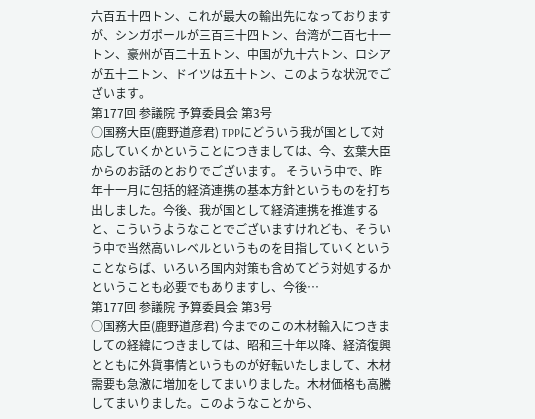六百五十四トン、これが最大の輸出先になっておりますが、シンガポールが三百三十四トン、台湾が二百七十一トン、豪州が百二十五トン、中国が九十六トン、ロシアが五十二トン、ドイツは五十トン、このような状況でございます。
第177回 参議院 予算委員会 第3号
○国務大臣(鹿野道彦君) TPPにどういう我が国として対応していくかということにつきましては、今、玄葉大臣からのお話のとおりでございます。 そういう中で、昨年十一月に包括的経済連携の基本方針というものを打ち出しました。今後、我が国として経済連携を推進すると、こういうようなことでございますけれども、そういう中で当然高いレベルというものを目指していくということならば、いろいろ国内対策も含めてどう対処するかということも必要でもありますし、今後…
第177回 参議院 予算委員会 第3号
○国務大臣(鹿野道彦君) 今までのこの木材輸入につきましての経緯につきましては、昭和三十年以降、経済復興とともに外貨事情というものが好転いたしまして、木材需要も急激に増加をしてまいりました。木材価格も高騰してまいりました。このようなことから、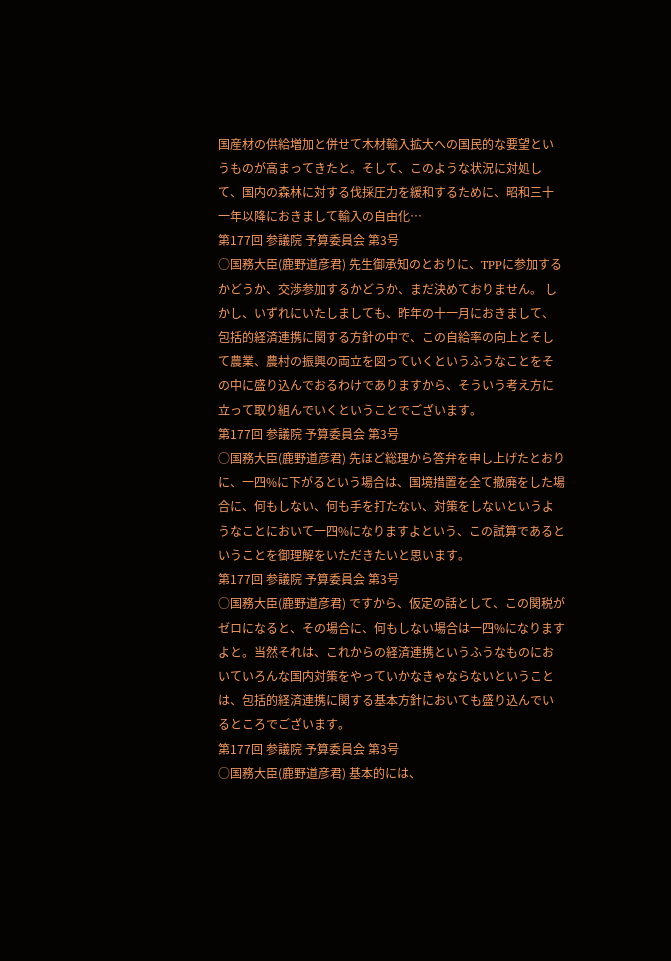国産材の供給増加と併せて木材輸入拡大への国民的な要望というものが高まってきたと。そして、このような状況に対処して、国内の森林に対する伐採圧力を緩和するために、昭和三十一年以降におきまして輸入の自由化…
第177回 参議院 予算委員会 第3号
○国務大臣(鹿野道彦君) 先生御承知のとおりに、TPPに参加するかどうか、交渉参加するかどうか、まだ決めておりません。 しかし、いずれにいたしましても、昨年の十一月におきまして、包括的経済連携に関する方針の中で、この自給率の向上とそして農業、農村の振興の両立を図っていくというふうなことをその中に盛り込んでおるわけでありますから、そういう考え方に立って取り組んでいくということでございます。
第177回 参議院 予算委員会 第3号
○国務大臣(鹿野道彦君) 先ほど総理から答弁を申し上げたとおりに、一四%に下がるという場合は、国境措置を全て撤廃をした場合に、何もしない、何も手を打たない、対策をしないというようなことにおいて一四%になりますよという、この試算であるということを御理解をいただきたいと思います。
第177回 参議院 予算委員会 第3号
○国務大臣(鹿野道彦君) ですから、仮定の話として、この関税がゼロになると、その場合に、何もしない場合は一四%になりますよと。当然それは、これからの経済連携というふうなものにおいていろんな国内対策をやっていかなきゃならないということは、包括的経済連携に関する基本方針においても盛り込んでいるところでございます。
第177回 参議院 予算委員会 第3号
○国務大臣(鹿野道彦君) 基本的には、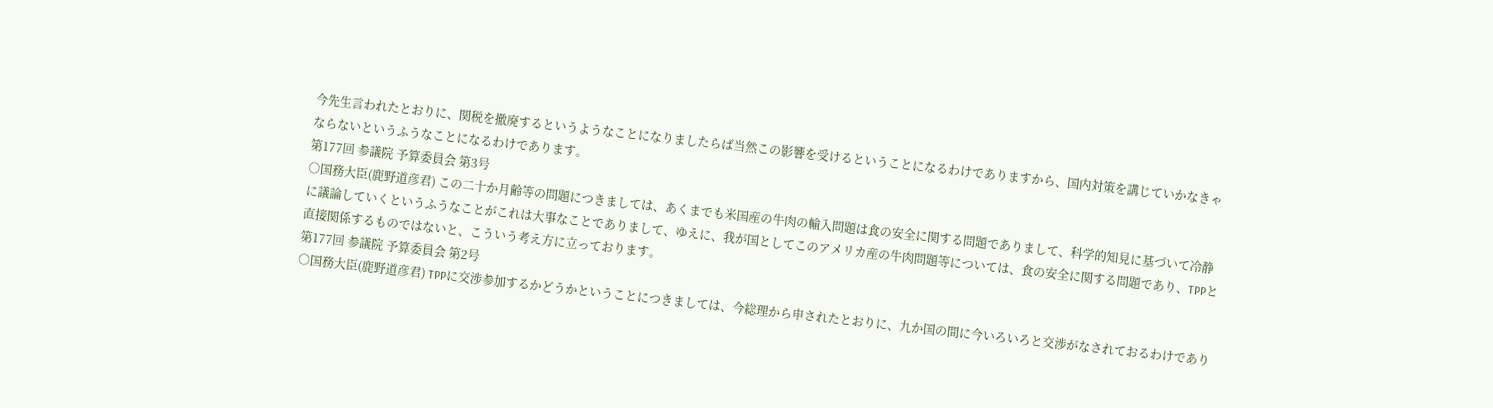今先生言われたとおりに、関税を撤廃するというようなことになりましたらば当然この影響を受けるということになるわけでありますから、国内対策を講じていかなきゃならないというふうなことになるわけであります。
第177回 参議院 予算委員会 第3号
○国務大臣(鹿野道彦君) この二十か月齢等の問題につきましては、あくまでも米国産の牛肉の輸入問題は食の安全に関する問題でありまして、科学的知見に基づいて冷静に議論していくというふうなことがこれは大事なことでありまして、ゆえに、我が国としてこのアメリカ産の牛肉問題等については、食の安全に関する問題であり、TPPと直接関係するものではないと、こういう考え方に立っております。
第177回 参議院 予算委員会 第2号
○国務大臣(鹿野道彦君) TPPに交渉参加するかどうかということにつきましては、今総理から申されたとおりに、九か国の間に今いろいろと交渉がなされておるわけであり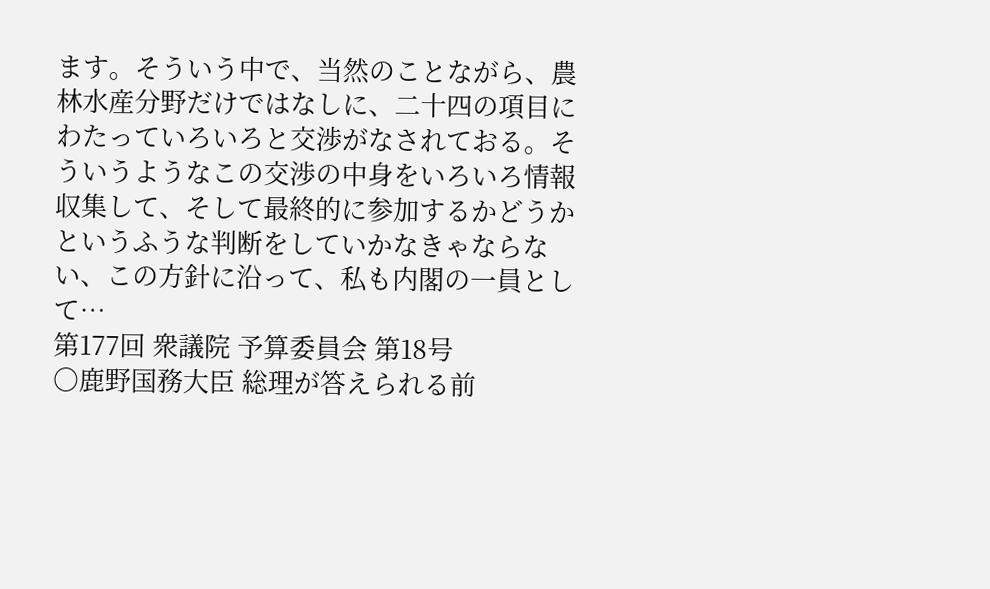ます。そういう中で、当然のことながら、農林水産分野だけではなしに、二十四の項目にわたっていろいろと交渉がなされておる。そういうようなこの交渉の中身をいろいろ情報収集して、そして最終的に参加するかどうかというふうな判断をしていかなきゃならない、この方針に沿って、私も内閣の一員として…
第177回 衆議院 予算委員会 第18号
○鹿野国務大臣 総理が答えられる前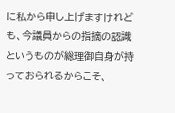に私から申し上げますけれども、今議員からの指摘の認識というものが総理御自身が持っておられるからこそ、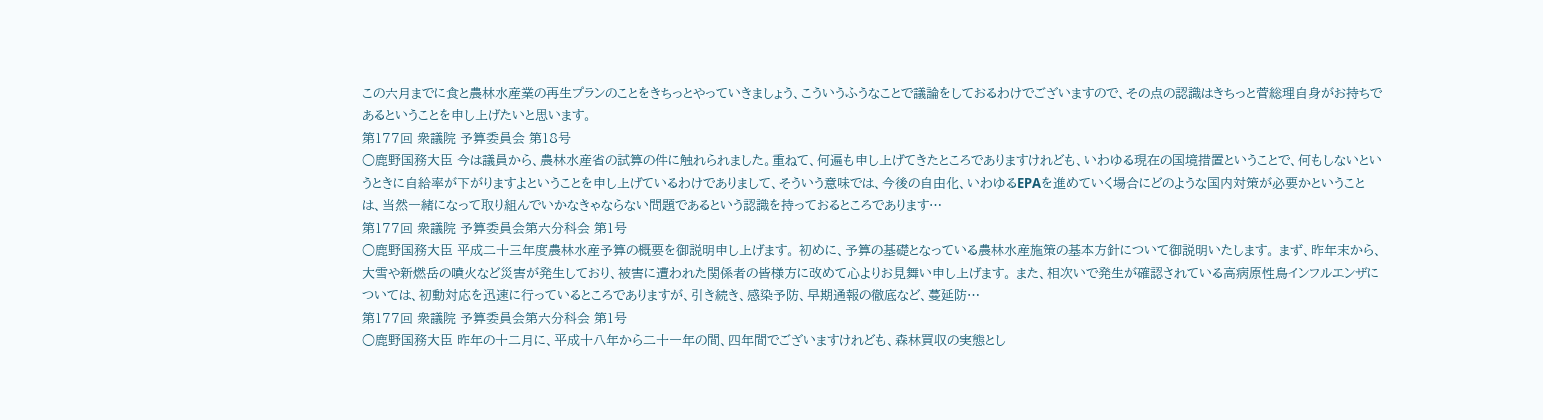この六月までに食と農林水産業の再生プランのことをきちっとやっていきましょう、こういうふうなことで議論をしておるわけでございますので、その点の認識はきちっと菅総理自身がお持ちであるということを申し上げたいと思います。
第177回 衆議院 予算委員会 第18号
○鹿野国務大臣 今は議員から、農林水産省の試算の件に触れられました。重ねて、何遍も申し上げてきたところでありますけれども、いわゆる現在の国境措置ということで、何もしないというときに自給率が下がりますよということを申し上げているわけでありまして、そういう意味では、今後の自由化、いわゆるEPAを進めていく場合にどのような国内対策が必要かということは、当然一緒になって取り組んでいかなきゃならない問題であるという認識を持っておるところであります…
第177回 衆議院 予算委員会第六分科会 第1号
○鹿野国務大臣 平成二十三年度農林水産予算の概要を御説明申し上げます。 初めに、予算の基礎となっている農林水産施策の基本方針について御説明いたします。 まず、昨年末から、大雪や新燃岳の噴火など災害が発生しており、被害に遭われた関係者の皆様方に改めて心よりお見舞い申し上げます。 また、相次いで発生が確認されている高病原性鳥インフルエンザについては、初動対応を迅速に行っているところでありますが、引き続き、感染予防、早期通報の徹底など、蔓延防…
第177回 衆議院 予算委員会第六分科会 第1号
○鹿野国務大臣 昨年の十二月に、平成十八年から二十一年の間、四年間でございますけれども、森林買収の実態とし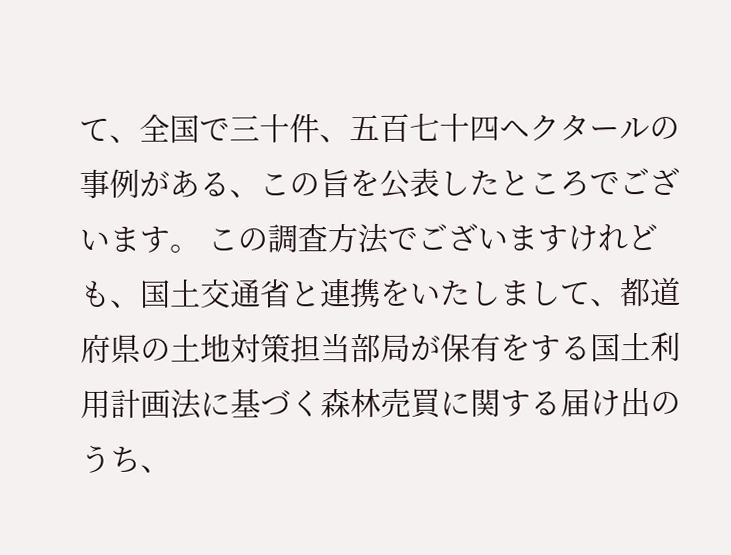て、全国で三十件、五百七十四ヘクタールの事例がある、この旨を公表したところでございます。 この調査方法でございますけれども、国土交通省と連携をいたしまして、都道府県の土地対策担当部局が保有をする国土利用計画法に基づく森林売買に関する届け出のうち、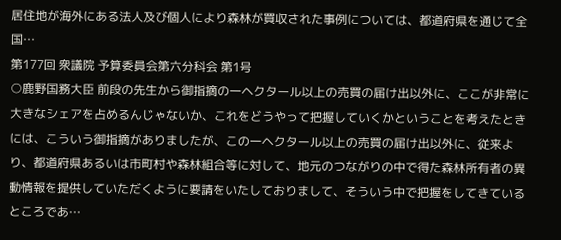居住地が海外にある法人及び個人により森林が買収された事例については、都道府県を通じて全国…
第177回 衆議院 予算委員会第六分科会 第1号
○鹿野国務大臣 前段の先生から御指摘の一ヘクタール以上の売買の届け出以外に、ここが非常に大きなシェアを占めるんじゃないか、これをどうやって把握していくかということを考えたときには、こういう御指摘がありましたが、この一ヘクタール以上の売買の届け出以外に、従来より、都道府県あるいは市町村や森林組合等に対して、地元のつながりの中で得た森林所有者の異動情報を提供していただくように要請をいたしておりまして、そういう中で把握をしてきているところであ…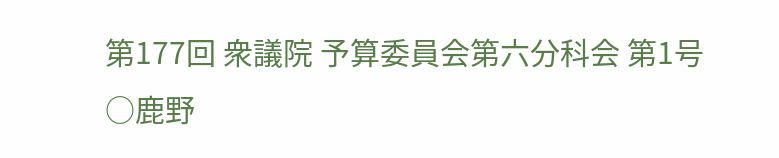第177回 衆議院 予算委員会第六分科会 第1号
○鹿野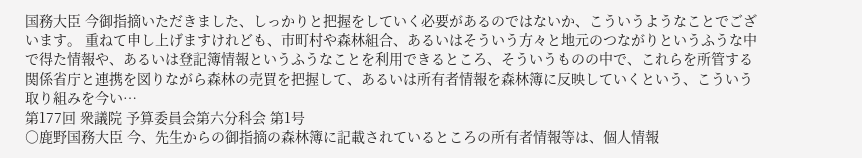国務大臣 今御指摘いただきました、しっかりと把握をしていく必要があるのではないか、こういうようなことでございます。 重ねて申し上げますけれども、市町村や森林組合、あるいはそういう方々と地元のつながりというふうな中で得た情報や、あるいは登記簿情報というふうなことを利用できるところ、そういうものの中で、これらを所管する関係省庁と連携を図りながら森林の売買を把握して、あるいは所有者情報を森林簿に反映していくという、こういう取り組みを今い…
第177回 衆議院 予算委員会第六分科会 第1号
○鹿野国務大臣 今、先生からの御指摘の森林簿に記載されているところの所有者情報等は、個人情報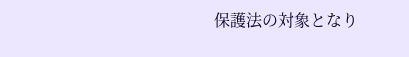保護法の対象となり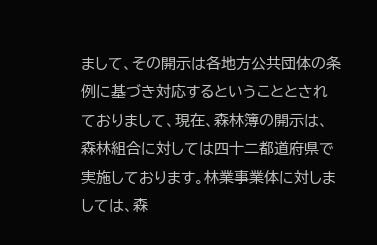まして、その開示は各地方公共団体の条例に基づき対応するということとされておりまして、現在、森林簿の開示は、森林組合に対しては四十二都道府県で実施しております。林業事業体に対しましては、森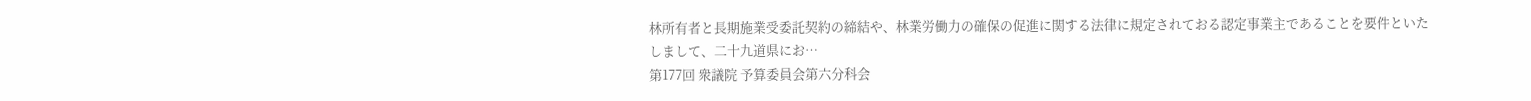林所有者と長期施業受委託契約の締結や、林業労働力の確保の促進に関する法律に規定されておる認定事業主であることを要件といたしまして、二十九道県にお…
第177回 衆議院 予算委員会第六分科会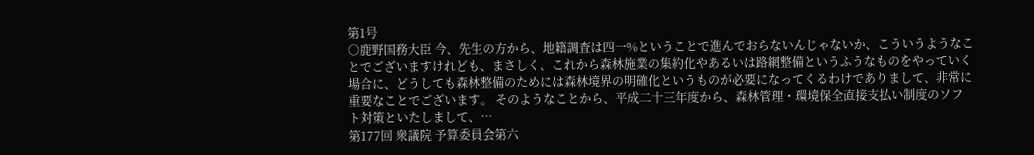第1号
○鹿野国務大臣 今、先生の方から、地籍調査は四一%ということで進んでおらないんじゃないか、こういうようなことでございますけれども、まさしく、これから森林施業の集約化やあるいは路網整備というふうなものをやっていく場合に、どうしても森林整備のためには森林境界の明確化というものが必要になってくるわけでありまして、非常に重要なことでございます。 そのようなことから、平成二十三年度から、森林管理・環境保全直接支払い制度のソフト対策といたしまして、…
第177回 衆議院 予算委員会第六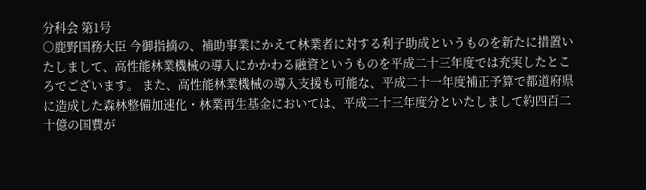分科会 第1号
○鹿野国務大臣 今御指摘の、補助事業にかえて林業者に対する利子助成というものを新たに措置いたしまして、高性能林業機械の導入にかかわる融資というものを平成二十三年度では充実したところでございます。 また、高性能林業機械の導入支援も可能な、平成二十一年度補正予算で都道府県に造成した森林整備加速化・林業再生基金においては、平成二十三年度分といたしまして約四百二十億の国費が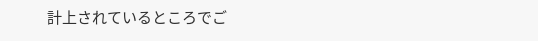計上されているところでご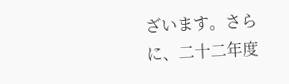ざいます。さらに、二十二年度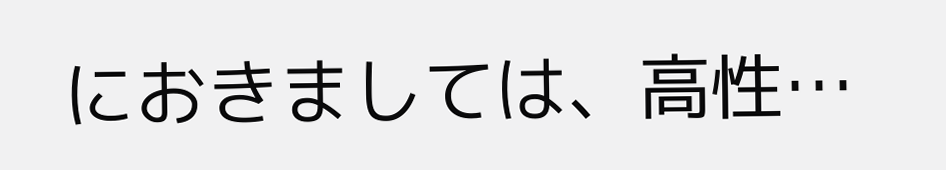におきましては、高性…